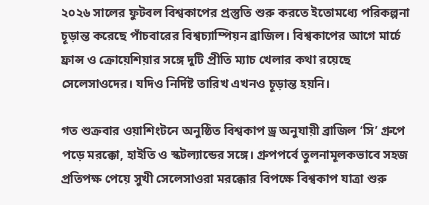২০২৬ সালের ফুটবল বিশ্বকাপের প্রস্তুতি শুরু করতে ইতোমধ্যে পরিকল্পনা চূড়ান্ত করেছে পাঁচবারের বিশ্বচ্যাম্পিয়ন ব্রাজিল। বিশ্বকাপের আগে মার্চে ফ্রান্স ও ক্রোয়েশিয়ার সঙ্গে দুটি প্রীতি ম্যাচ খেলার কথা রয়েছে সেলেসাওদের। যদিও নির্দিষ্ট তারিখ এখনও চূড়ান্ত হয়নি।

গত শুক্রবার ওয়াশিংটনে অনুষ্ঠিত বিশ্বকাপ ড্র অনুযায়ী ব্রাজিল ‘সি’ গ্রুপে পড়ে মরক্কো, হাইতি ও স্কটল্যান্ডের সঙ্গে। গ্রুপপর্বে তুলনামূলকভাবে সহজ প্রতিপক্ষ পেয়ে সুখী সেলেসাওরা মরক্কোর বিপক্ষে বিশ্বকাপ যাত্রা শুরু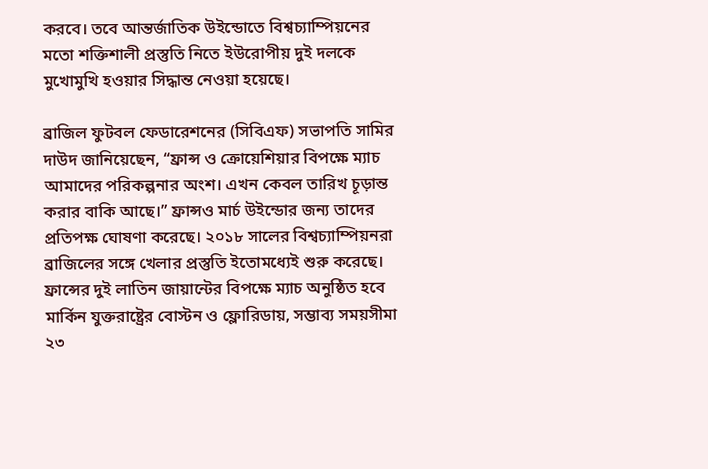করবে। তবে আন্তর্জাতিক উইন্ডোতে বিশ্বচ্যাম্পিয়নের মতো শক্তিশালী প্রস্তুতি নিতে ইউরোপীয় দুই দলকে মুখোমুখি হওয়ার সিদ্ধান্ত নেওয়া হয়েছে।

ব্রাজিল ফুটবল ফেডারেশনের (সিবিএফ) সভাপতি সামির দাউদ জানিয়েছেন, “ফ্রান্স ও ক্রোয়েশিয়ার বিপক্ষে ম্যাচ আমাদের পরিকল্পনার অংশ। এখন কেবল তারিখ চূড়ান্ত করার বাকি আছে।” ফ্রান্সও মার্চ উইন্ডোর জন্য তাদের প্রতিপক্ষ ঘোষণা করেছে। ২০১৮ সালের বিশ্বচ্যাম্পিয়নরা ব্রাজিলের সঙ্গে খেলার প্রস্তুতি ইতোমধ্যেই শুরু করেছে। ফ্রান্সের দুই লাতিন জায়ান্টের বিপক্ষে ম্যাচ অনুষ্ঠিত হবে মার্কিন যুক্তরাষ্ট্রের বোস্টন ও ফ্লোরিডায়, সম্ভাব্য সময়সীমা ২৩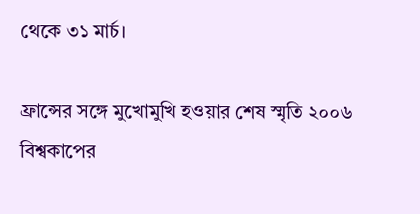থেকে ৩১ মার্চ।

ফ্রান্সের সঙ্গে মুখোমুখি হওয়ার শেষ স্মৃতি ২০০৬ বিশ্বকাপের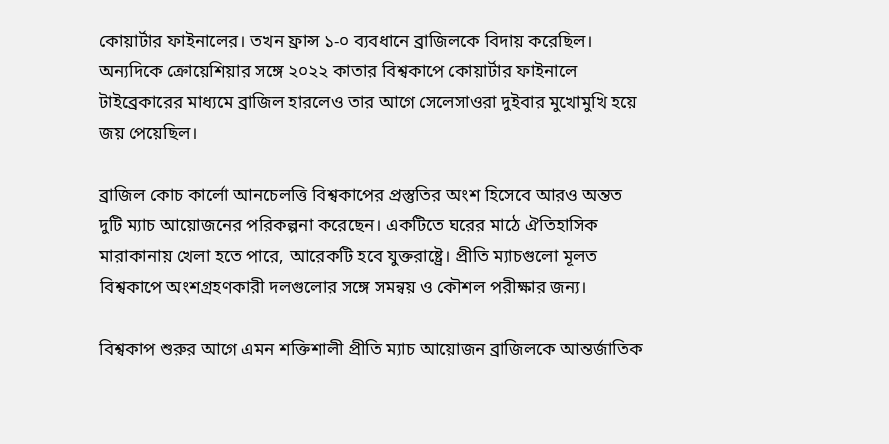কোয়ার্টার ফাইনালের। তখন ফ্রান্স ১-০ ব্যবধানে ব্রাজিলকে বিদায় করেছিল। অন্যদিকে ক্রোয়েশিয়ার সঙ্গে ২০২২ কাতার বিশ্বকাপে কোয়ার্টার ফাইনালে টাইব্রেকারের মাধ্যমে ব্রাজিল হারলেও তার আগে সেলেসাওরা দুইবার মুখোমুখি হয়ে জয় পেয়েছিল।

ব্রাজিল কোচ কার্লো আনচেলত্তি বিশ্বকাপের প্রস্তুতির অংশ হিসেবে আরও অন্তত দুটি ম্যাচ আয়োজনের পরিকল্পনা করেছেন। একটিতে ঘরের মাঠে ঐতিহাসিক মারাকানায় খেলা হতে পারে, আরেকটি হবে যুক্তরাষ্ট্রে। প্রীতি ম্যাচগুলো মূলত বিশ্বকাপে অংশগ্রহণকারী দলগুলোর সঙ্গে সমন্বয় ও কৌশল পরীক্ষার জন্য।

বিশ্বকাপ শুরুর আগে এমন শক্তিশালী প্রীতি ম্যাচ আয়োজন ব্রাজিলকে আন্তর্জাতিক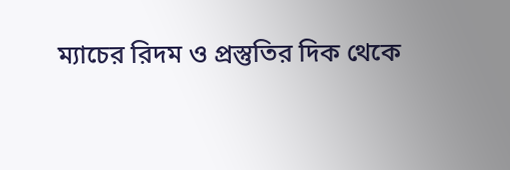ম্যাচের রিদম ও প্রস্তুতির দিক থেকে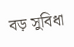বড় সুবিধা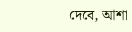দেবে, আশা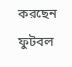করছেন ফুটবল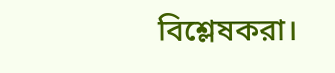বিশ্লেষকরা।